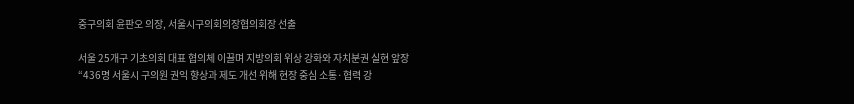중구의회 윤판오 의장, 서울시구의회의장협의회장 선출

서울 25개구 기초의회 대표 협의체 이끌며 지방의회 위상 강화와 자치분권 실현 앞장
“436명 서울시 구의원 권익 향상과 제도 개선 위해 현장 중심 소통·협력 강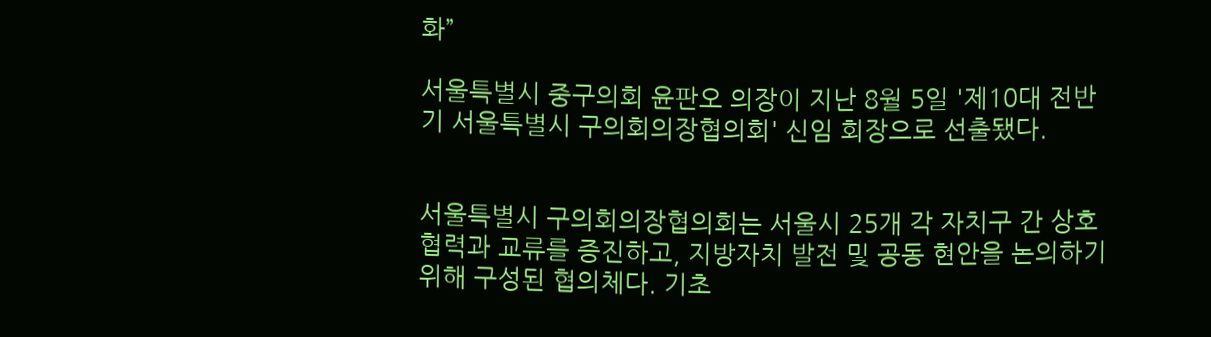화”

서울특별시 중구의회 윤판오 의장이 지난 8월 5일 '제10대 전반기 서울특별시 구의회의장협의회' 신임 회장으로 선출됐다.


서울특별시 구의회의장협의회는 서울시 25개 각 자치구 간 상호 협력과 교류를 증진하고, 지방자치 발전 및 공동 현안을 논의하기 위해 구성된 협의체다. 기초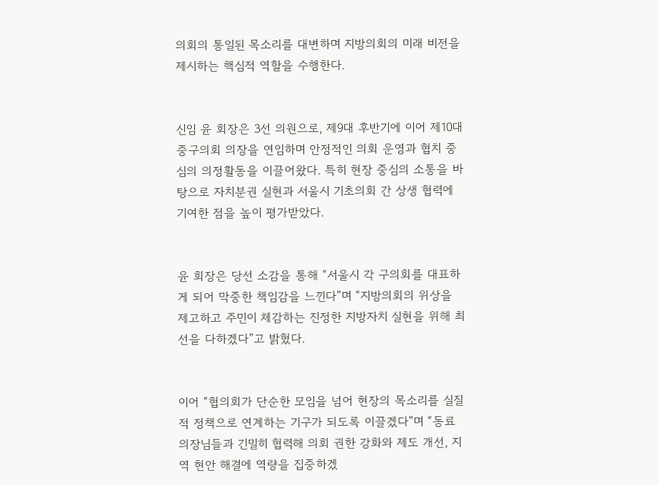의회의 통일된 목소리를 대변하며 지방의회의 미래 비전을 제시하는 핵심적 역할을 수행한다.


신임 윤 회장은 3선 의원으로, 제9대 후반기에 이어 제10대 중구의회 의장을 연임하며 안정적인 의회 운영과 협치 중심의 의정활동을 이끌어왔다. 특히 현장 중심의 소통을 바탕으로 자치분권 실현과 서울시 기초의회 간 상생 협력에 기여한 점을 높이 평가받았다.


윤 회장은 당선 소감을 통해 “서울시 각 구의회를 대표하게 되어 막중한 책임감을 느낀다”며 “지방의회의 위상을 제고하고 주민이 체감하는 진정한 지방자치 실현을 위해 최선을 다하겠다”고 밝혔다.


이어 “협의회가 단순한 모임을 넘어 현장의 목소리를 실질적 정책으로 연계하는 기구가 되도록 이끌겠다”며 “동료 의장님들과 긴밀히 협력해 의회 권한 강화와 제도 개선, 지역 현안 해결에 역량을 집중하겠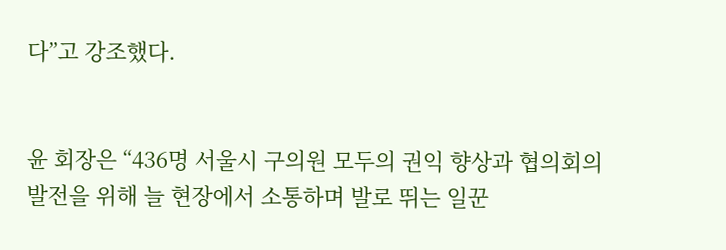다”고 강조했다.


윤 회장은 “436명 서울시 구의원 모두의 권익 향상과 협의회의 발전을 위해 늘 현장에서 소통하며 발로 뛰는 일꾼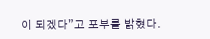이 되겠다”고 포부를 밝혔다.